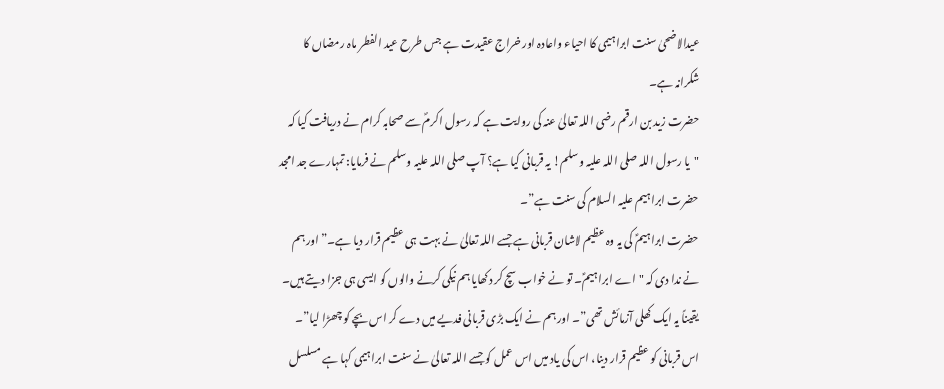عیدالاضحیٰ سنت ابراہیمی کا احیاء واعادہ اور خراج عقیدت ہے جس طرح عید الفطر ماہ رمضاں کا شکرانہ ہے۔
حضرت زید بن ارقم رضی اللہ تعالیٰ عنہ کی روایت ہے کہ رسول اکرمؐ سے صحابہ کرام نے دریافت کیا کہ "یا رسول اللہ صلی اللہ علیہ وسلم! یہ قربانی کیا ہے؟ آپ صلی اللہ علیہ وسلم نے فرمایا: تمہارے جد امجد حضرت ابراہیم علیہ السلام کی سنت ہے”۔
حضرت ابراہیمؑ کی یہ وہ عظیم لاشان قربانی ہے جسے اللہ تعالیٰ نے بہت ہی عظیم قرار دیا ہے۔”اور ہم نے ندا دی کہ "اے ابراہیمؑ۔ تو نے خواب سچ کر دکھایا ہم نیکی کرنے والوں کو ایسی ہی جزا دیتے ہیں۔ یقیناً یہ ایک کھلی آزمائش تھی”۔ اور ہم نے ایک بڑی قربانی فدیے میں دے کر اس بچے کو چھڑا لیا”۔
اس قربانی کو عظیم قرار دینا، اس کی یاد میں اس عمل کو جسے اللہ تعالیٰ نے سنت ابراہیمی کہا ہے مسلسل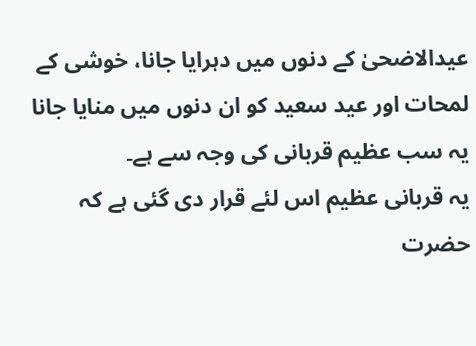عیدالاضحیٰ کے دنوں میں دہرایا جانا، خوشی کے لمحات اور عید سعید کو ان دنوں میں منایا جانا یہ سب عظیم قربانی کی وجہ سے ہے۔
یہ قربانی عظیم اس لئے قرار دی گئی ہے کہ حضرت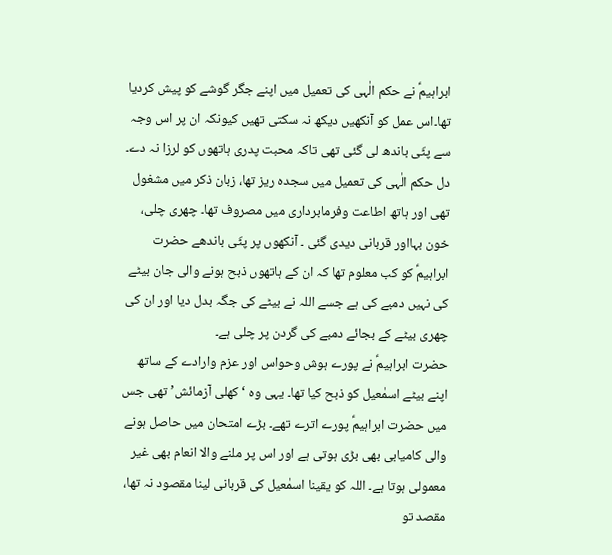ابراہیمؑ نے حکم الٰہی کی تعمیل میں اپنے جگر گوشے کو پیش کردیا تھا۔اس عمل کو آنکھیں دیکھ نہ سکتی تھیں کیونکہ ان پر اس وجہ سے پٹّی باندھ لی گئی تھی تاکہ محبت پدری ہاتھوں کو لرزا نہ دے۔ دل حکم الٰہی کی تعمیل میں سجدہ ریز تھا، زبان ذکر میں مشغول تھی اور ہاتھ اطاعت وفرمابرداری میں مصروف تھا۔ چھری چلی، خون بہااور قربانی دیدی گئی ۔ آنکھوں پر پٹّی باندھے حضرت ابراہیمؑ کو کب معلوم تھا کہ ان کے ہاتھوں ذبح ہونے والی جان بیٹے کی نہیں دمبے کی ہے جسے اللہ نے بیٹے کی جگہ بدل دیا اور ان کی چھری بیٹے کے بجائے دمبے کی گردن پر چلی ہے۔
حضرت ابراہیمؑ نے پورے ہوش وحواس اور عزم وارادے کے ساتھ اپنے بیٹے اسمٰعیل کو ذبح کیا تھا۔ یہی وہ ‘ کھلی آزمائش’ تھی جس میں حضرت ابراہیمؑ پورے اترے تھے۔ بڑے امتحان میں حاصل ہونے والی کامیابی بھی بڑی ہوتی ہے اور اس پر ملنے والا انعام بھی غیر معمولی ہوتا ہے۔ اللہ کو یقینا اسمٰعیل کی قربانی لینا مقصود نہ تھا، مقصد تو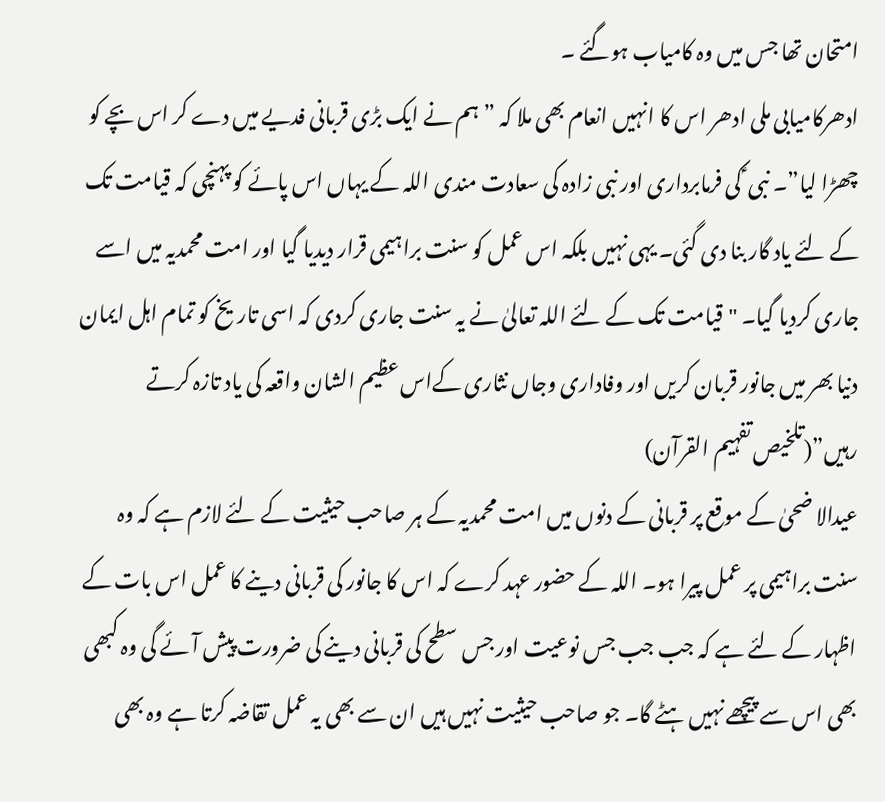امتحان تھا جس میں وہ کامیاب ہوگئے ۔
ادھرکامیابی ملی ادھر اس کا انہیں انعام بھی ملا کہ ” ہم نے ایک بڑی قربانی فدیے میں دے کر اس بچے کو چھڑا لیا”۔ نبی ؑ کی فرمابرداری اور نبی زادہ کی سعادت مندی اللہ کے یہاں اس پائے کو پہنچی کہ قیامت تک کے لئے یاد گار بنا دی گئی۔ یہی نہیں بلکہ اس عمل کو سنت براہیمی قرار دیدیا گیا اور امت محمدیہ میں اسے جاری کردیا گیا۔ "قیامت تک کے لئے اللہ تعالیٰ نے یہ سنت جاری کردی کہ اسی تاریخ کو تمام اہل ایمان دنیا بھر میں جانور قربان کریں اور وفاداری وجاں نثاری کےاس عظیم الشان واقعہ کی یاد تازہ کرتے رہیں”(تلخیص تفہیم القرآن)
عیدالا ضحیٰ کے موقع پر قربانی کے دنوں میں امت محمدیہ کے ہر صاحب حیثیت کے لئے لازم ہے کہ وہ سنت براہیمی پر عمل پیرا ہو۔ اللہ کے حضور عہد کرے کہ اس کا جانور کی قربانی دینے کا عمل اس بات کے اظہار کے لئے ہے کہ جب جب جس نوعیت اور جس سطح کی قربانی دینے کی ضرورت پیش آئے گی وہ کبھی بھی اس سے پیچھے نہیں ہٹے گا۔ جو صاحب حیثیت نہیں ہیں ان سے بھی یہ عمل تقاضہ کرتا ہے وہ بھی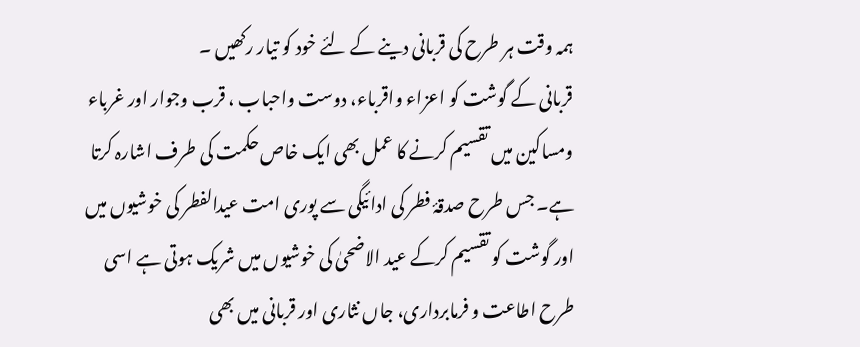ہمہ وقت ہر طرح کی قربانی دینے کے لئے خود کو تیار رکھیں ۔
قربانی کے گوشت کو اعزاء واقرباء، دوست واحباب ، قرب وجوار اور غرباء ومساکین میں تقسیم کرنے کا عمل بھی ایک خاص حکمت کی طرف اشارہ کرتا ہے۔ جس طرح صدقۂ فطر کی ادائیگی سے پوری امت عیدالفطر کی خوشیوں میں اور گوشت کو تقسیم کرکے عید الاضحیٰ کی خوشیوں میں شریک ہوتی ہے اسی طرح اطاعت و فرمابرداری، جاں نثاری اور قربانی میں بھی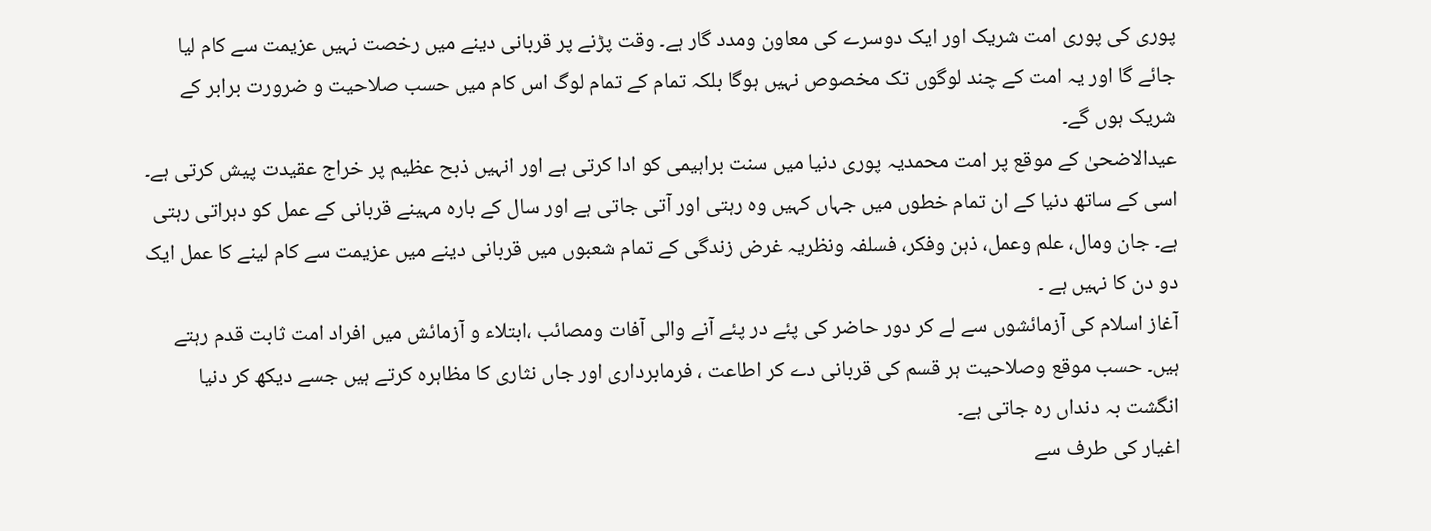پوری کی پوری امت شریک اور ایک دوسرے کی معاون ومدد گار ہے۔ وقت پڑنے پر قربانی دینے میں رخصت نہیں عزیمت سے کام لیا جائے گا اور یہ امت کے چند لوگوں تک مخصوص نہیں ہوگا بلکہ تمام کے تمام لوگ اس کام میں حسب صلاحیت و ضرورت برابر کے شریک ہوں گے۔
عیدالاضحیٰ کے موقع پر امت محمدیہ پوری دنیا میں سنت براہیمی کو ادا کرتی ہے اور انہیں ذبح عظیم پر خراج عقیدت پیش کرتی ہے۔ اسی کے ساتھ دنیا کے ان تمام خطوں میں جہاں کہیں وہ رہتی اور آتی جاتی ہے اور سال کے بارہ مہینے قربانی کے عمل کو دہراتی رہتی ہے۔ جان ومال، علم وعمل، ذہن وفکر، فسلفہ ونظریہ غرض زندگی کے تمام شعبوں میں قربانی دینے میں عزیمت سے کام لینے کا عمل ایک دو دن کا نہیں ہے ۔
آغاز اسلام کی آزمائشوں سے لے کر دور حاضر کی پئے در پئے آنے والی آفات ومصائب ،ابتلاء و آزمائش میں افراد امت ثابت قدم رہتے ہیں۔ حسب موقع وصلاحیت ہر قسم کی قربانی دے کر اطاعت ، فرمابرداری اور جاں نثاری کا مظاہرہ کرتے ہیں جسے دیکھ کر دنیا انگشت بہ دنداں رہ جاتی ہے۔
اغیار کی طرف سے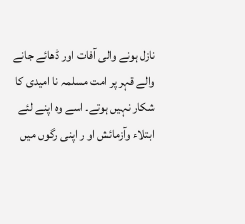نازل ہونے والی آفات اور ڈھائے جانے والے قہر پر امت مسلمہ نا امیدی کا شکار نہیں ہوتے۔ اسے وہ اپنے لئے ابتلاء وآزمائش او ر اپنی رگوں میں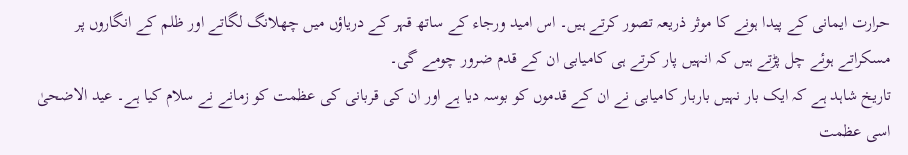حرارت ایمانی کے پیدا ہونے کا موثر ذریعہ تصور کرتے ہیں۔ اس امید ورجاء کے ساتھ قہر کے دریاؤں میں چھلانگ لگاتے اور ظلم کے انگاروں پر مسکراتے ہوئے چل پڑتے ہیں کہ انہیں پار کرتے ہی کامیابی ان کے قدم ضرور چومے گی۔
تاریخ شاہد ہے کہ ایک بار نہیں باربار کامیابی نے ان کے قدموں کو بوسہ دیا ہے اور ان کی قربانی کی عظمت کو زمانے نے سلام کیا ہے۔ عید الاضحیٰ اسی عظمت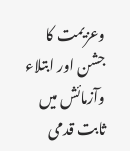وعزیمت کا جشن اور ابتلاء وآزمائش میں ثابت قدمی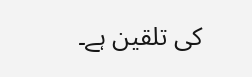کی تلقین ہے۔